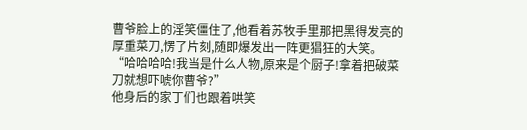曹爷脸上的淫笑僵住了,他看着苏牧手里那把黑得发亮的厚重菜刀,愣了片刻,随即爆发出一阵更猖狂的大笑。
“哈哈哈哈!我当是什么人物,原来是个厨子!拿着把破菜刀就想吓唬你曹爷?”
他身后的家丁们也跟着哄笑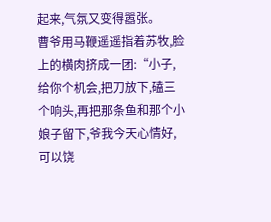起来,气氛又变得嚣张。
曹爷用马鞭遥遥指着苏牧,脸上的横肉挤成一团:“小子,给你个机会,把刀放下,磕三个响头,再把那条鱼和那个小娘子留下,爷我今天心情好,可以饶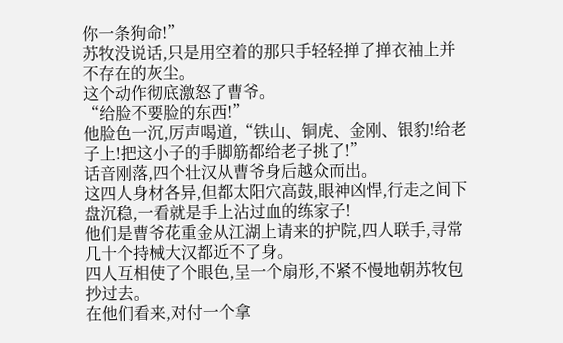你一条狗命!”
苏牧没说话,只是用空着的那只手轻轻掸了掸衣袖上并不存在的灰尘。
这个动作彻底激怒了曹爷。
“给脸不要脸的东西!”
他脸色一沉,厉声喝道,“铁山、铜虎、金刚、银豹!给老子上!把这小子的手脚筋都给老子挑了!”
话音刚落,四个壮汉从曹爷身后越众而出。
这四人身材各异,但都太阳穴高鼓,眼神凶悍,行走之间下盘沉稳,一看就是手上沾过血的练家子!
他们是曹爷花重金从江湖上请来的护院,四人联手,寻常几十个持械大汉都近不了身。
四人互相使了个眼色,呈一个扇形,不紧不慢地朝苏牧包抄过去。
在他们看来,对付一个拿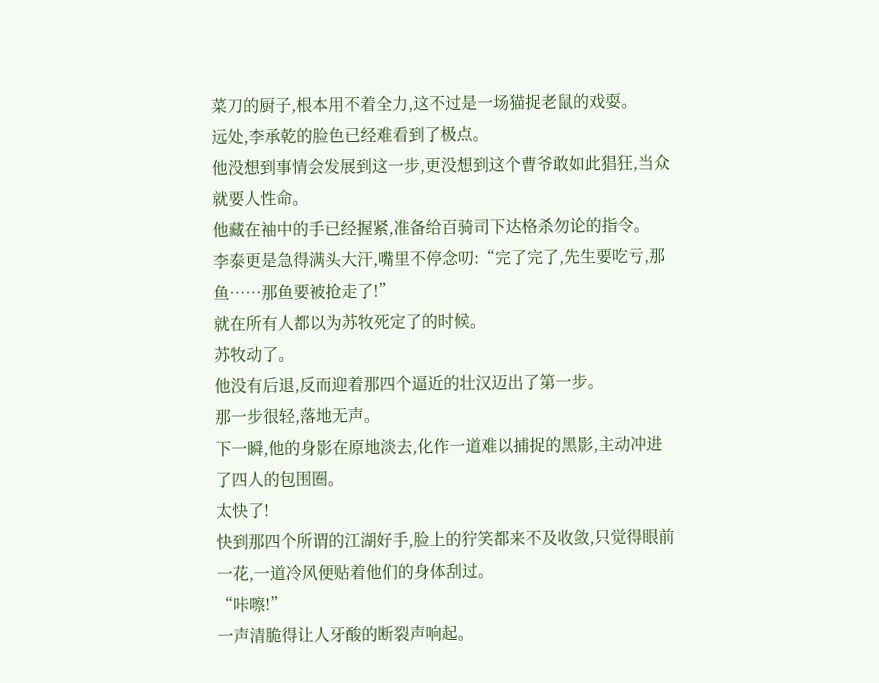菜刀的厨子,根本用不着全力,这不过是一场猫捉老鼠的戏耍。
远处,李承乾的脸色已经难看到了极点。
他没想到事情会发展到这一步,更没想到这个曹爷敢如此猖狂,当众就要人性命。
他藏在袖中的手已经握紧,准备给百骑司下达格杀勿论的指令。
李泰更是急得满头大汗,嘴里不停念叨:“完了完了,先生要吃亏,那鱼……那鱼要被抢走了!”
就在所有人都以为苏牧死定了的时候。
苏牧动了。
他没有后退,反而迎着那四个逼近的壮汉迈出了第一步。
那一步很轻,落地无声。
下一瞬,他的身影在原地淡去,化作一道难以捕捉的黑影,主动冲进了四人的包围圈。
太快了!
快到那四个所谓的江湖好手,脸上的狞笑都来不及收敛,只觉得眼前一花,一道冷风便贴着他们的身体刮过。
“咔嚓!”
一声清脆得让人牙酸的断裂声响起。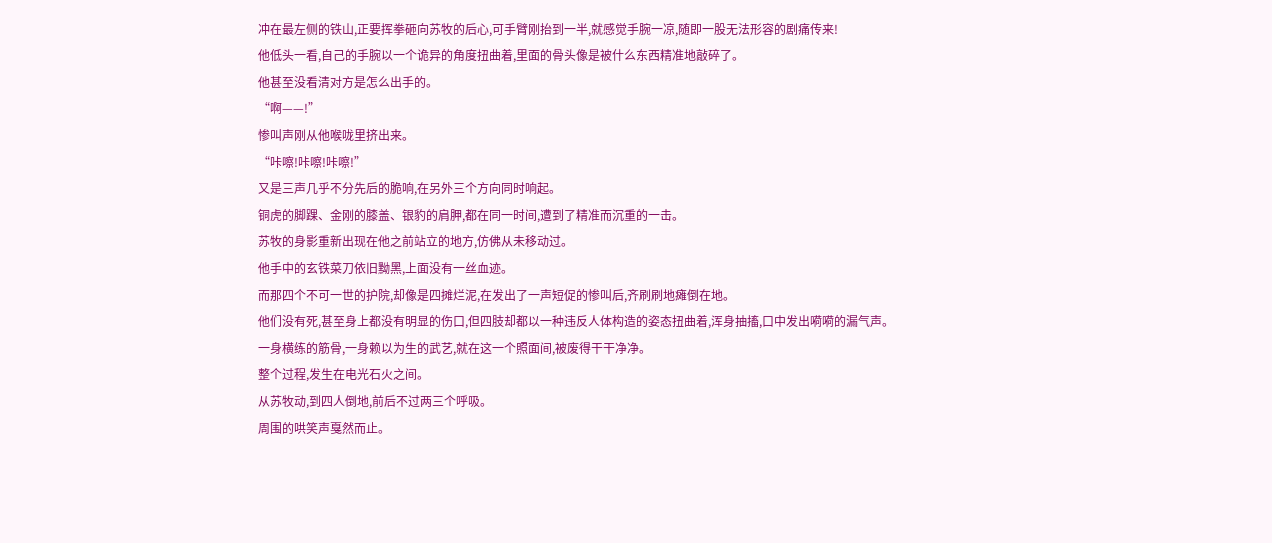冲在最左侧的铁山,正要挥拳砸向苏牧的后心,可手臂刚抬到一半,就感觉手腕一凉,随即一股无法形容的剧痛传来!
他低头一看,自己的手腕以一个诡异的角度扭曲着,里面的骨头像是被什么东西精准地敲碎了。
他甚至没看清对方是怎么出手的。
“啊——!”
惨叫声刚从他喉咙里挤出来。
“咔嚓!咔嚓!咔嚓!”
又是三声几乎不分先后的脆响,在另外三个方向同时响起。
铜虎的脚踝、金刚的膝盖、银豹的肩胛,都在同一时间,遭到了精准而沉重的一击。
苏牧的身影重新出现在他之前站立的地方,仿佛从未移动过。
他手中的玄铁菜刀依旧黝黑,上面没有一丝血迹。
而那四个不可一世的护院,却像是四摊烂泥,在发出了一声短促的惨叫后,齐刷刷地瘫倒在地。
他们没有死,甚至身上都没有明显的伤口,但四肢却都以一种违反人体构造的姿态扭曲着,浑身抽搐,口中发出嗬嗬的漏气声。
一身横练的筋骨,一身赖以为生的武艺,就在这一个照面间,被废得干干净净。
整个过程,发生在电光石火之间。
从苏牧动,到四人倒地,前后不过两三个呼吸。
周围的哄笑声戛然而止。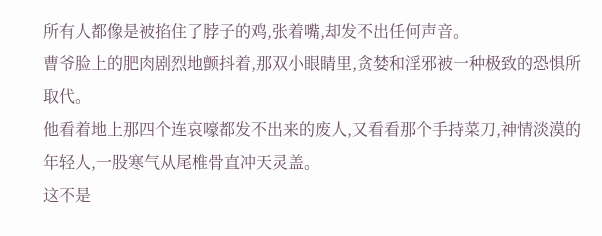所有人都像是被掐住了脖子的鸡,张着嘴,却发不出任何声音。
曹爷脸上的肥肉剧烈地颤抖着,那双小眼睛里,贪婪和淫邪被一种极致的恐惧所取代。
他看着地上那四个连哀嚎都发不出来的废人,又看看那个手持菜刀,神情淡漠的年轻人,一股寒气从尾椎骨直冲天灵盖。
这不是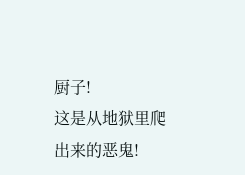厨子!
这是从地狱里爬出来的恶鬼!